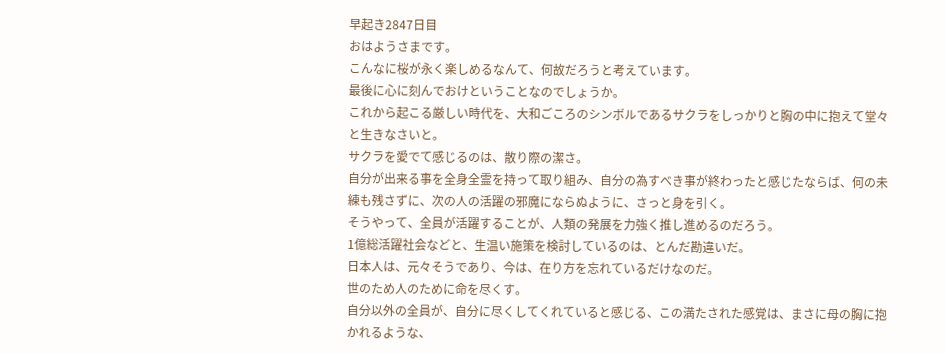早起き2847日目
おはようさまです。
こんなに桜が永く楽しめるなんて、何故だろうと考えています。
最後に心に刻んでおけということなのでしょうか。
これから起こる厳しい時代を、大和ごころのシンボルであるサクラをしっかりと胸の中に抱えて堂々と生きなさいと。
サクラを愛でて感じるのは、散り際の潔さ。
自分が出来る事を全身全霊を持って取り組み、自分の為すべき事が終わったと感じたならば、何の未練も残さずに、次の人の活躍の邪魔にならぬように、さっと身を引く。
そうやって、全員が活躍することが、人類の発展を力強く推し進めるのだろう。
1億総活躍社会などと、生温い施策を検討しているのは、とんだ勘違いだ。
日本人は、元々そうであり、今は、在り方を忘れているだけなのだ。
世のため人のために命を尽くす。
自分以外の全員が、自分に尽くしてくれていると感じる、この満たされた感覚は、まさに母の胸に抱かれるような、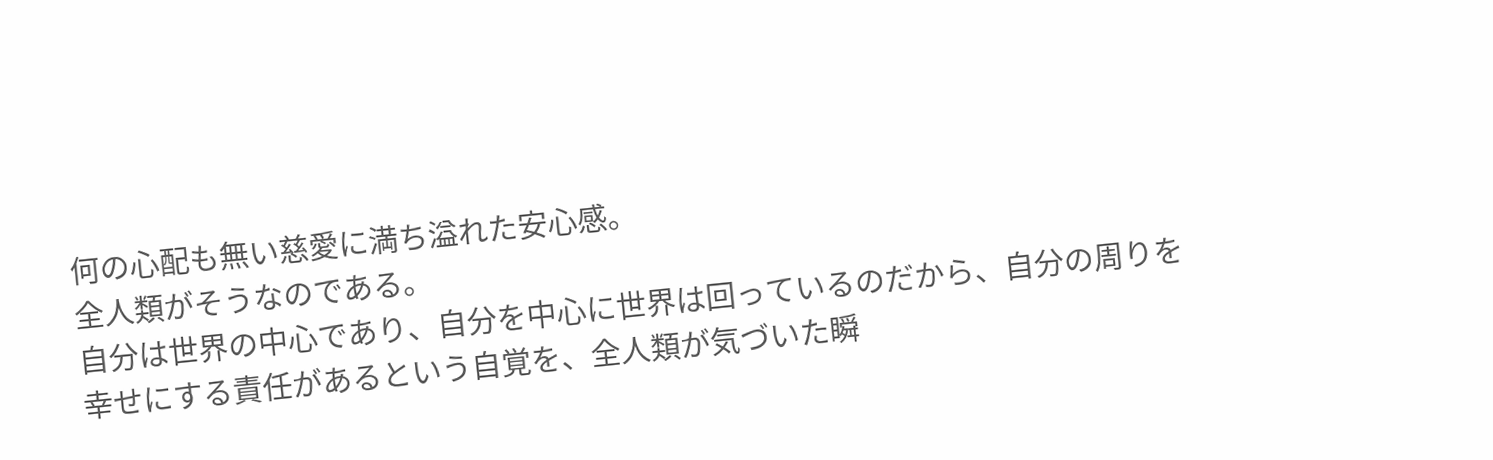何の心配も無い慈愛に満ち溢れた安心感。
全人類がそうなのである。
自分は世界の中心であり、自分を中心に世界は回っているのだから、自分の周りを幸せにする責任があるという自覚を、全人類が気づいた瞬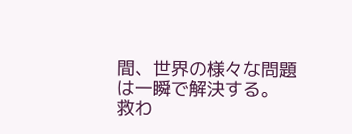間、世界の様々な問題は一瞬で解決する。
救わ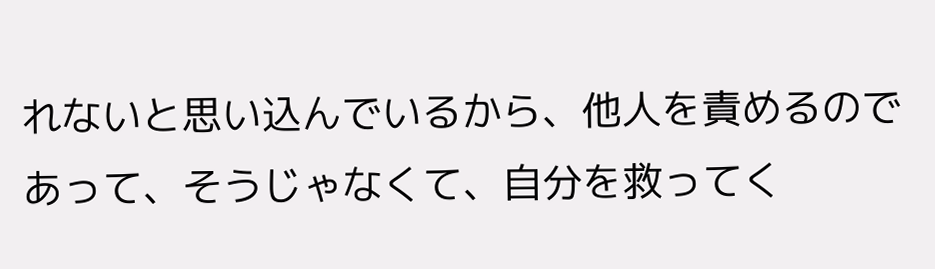れないと思い込んでいるから、他人を責めるのであって、そうじゃなくて、自分を救ってく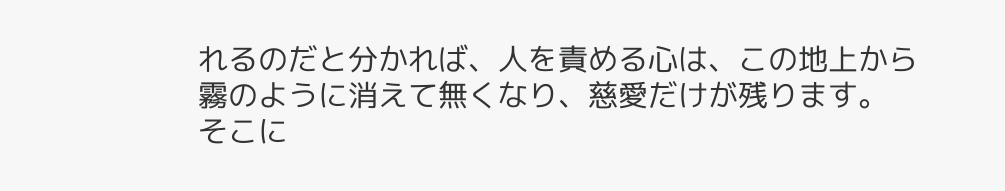れるのだと分かれば、人を責める心は、この地上から霧のように消えて無くなり、慈愛だけが残ります。
そこに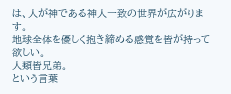は、人が神である神人一致の世界が広がります。
地球全体を優しく抱き締める感覚を皆が持って欲しい。
人類皆兄弟。
という言葉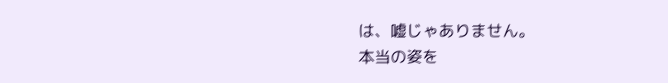は、嘘じゃありません。
本当の姿を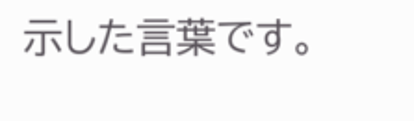示した言葉です。